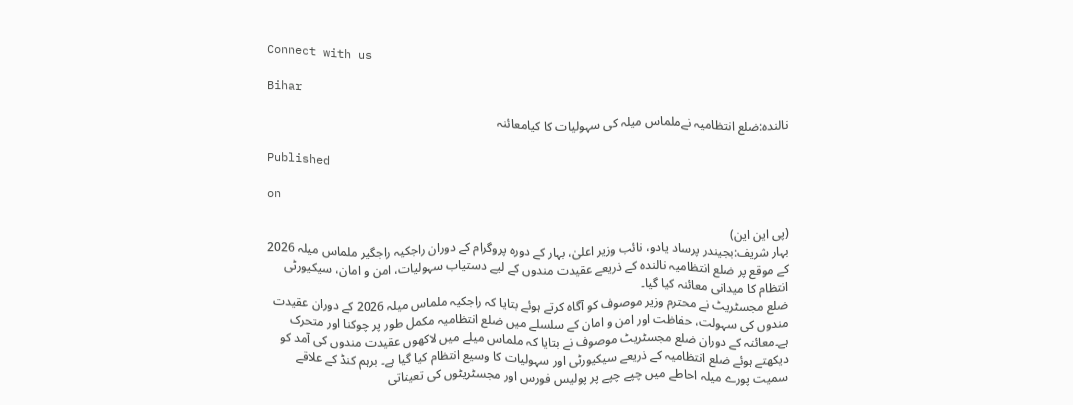Connect with us

Bihar

نالندہ:ضلع انتظامیہ نےملماس میلہ کی سہولیات کا کیامعائنہ

Published

on

(پی این این)
بہار شریف:بجیندر پرساد یادو، نائب وزیر اعلیٰ، بہار کے دورہ پروگرام کے دوران راجکیہ راجگیر ملماس میلہ 2026 کے موقع پر ضلع انتظامیہ نالندہ کے ذریعے عقیدت مندوں کے لیے دستیاب سہولیات، امن و امان، سیکیورٹی انتظام کا میدانی معائنہ کیا گیا۔
ضلع مجسٹریٹ نے محترم وزیر موصوف کو آگاہ کرتے ہوئے بتایا کہ راجکیہ ملماس میلہ 2026 کے دوران عقیدت مندوں کی سہولت، حفاظت اور امن و امان کے سلسلے میں ضلع انتظامیہ مکمل طور پر چوکنا اور متحرک ہے۔معائنہ کے دوران ضلع مجسٹریٹ موصوف نے بتایا کہ ملماس میلے میں لاکھوں عقیدت مندوں کی آمد کو دیکھتے ہوئے ضلع انتظامیہ کے ذریعے سیکیورٹی اور سہولیات کا وسیع انتظام کیا گیا ہے۔ برہم کنڈ کے علاقے سمیت پورے میلہ احاطے میں چپے چپے پر پولیس فورس اور مجسٹریٹوں کی تعیناتی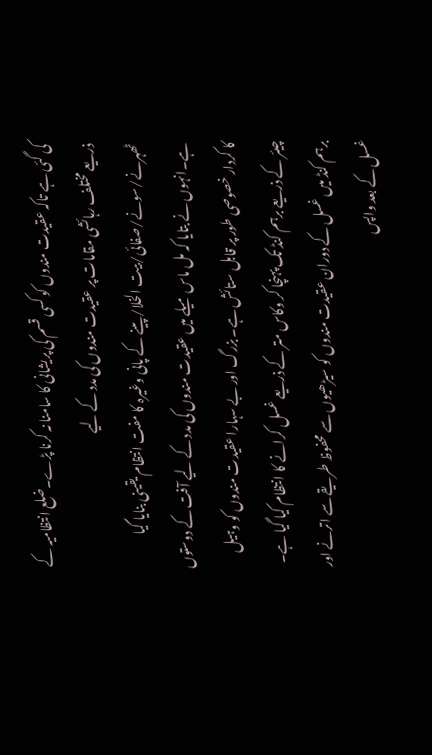کی گئی ہے تاکہ عقیدت مندوں کو کسی قسم کی پریشانی کا سامنا نہ کرنا پڑے۔ضلع انتظامیہ کے ذریعے مختلف رہائشی مقامات پر عقیدت مندوں کی مدد کے لیے ٹھہرنے/سونے/صفائی/بیت الخلا/پینے کے پانی وغیرہ کا مفت انتظام یقینی بنایا گیا ہے۔انہوں نے بتایا کہ مل ماس میلے میں عقیدت مندوں کی مدد کے لیے آفت کے دوستوں کا کردار خصوصی طور پر قابل ستائش ہے۔ بزرگ اور بے سہارا عقیدت مندوں کو وہیل چیئر کے ذریعے برہم کنڈ تک پہنچا کر وکاس متر کے ذریعے غسل کرانے کا انتظام کیا گیا ہے۔ برہم کنڈ میں غسل کے دوران عقیدت مندوں کو سیڑھیوں سے محفوظ طریقے سے اترنے اور غسل کے بعد واپس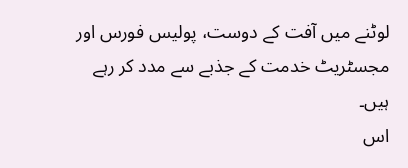لوٹنے میں آفت کے دوست، پولیس فورس اور مجسٹریٹ خدمت کے جذبے سے مدد کر رہے ہیں۔
اس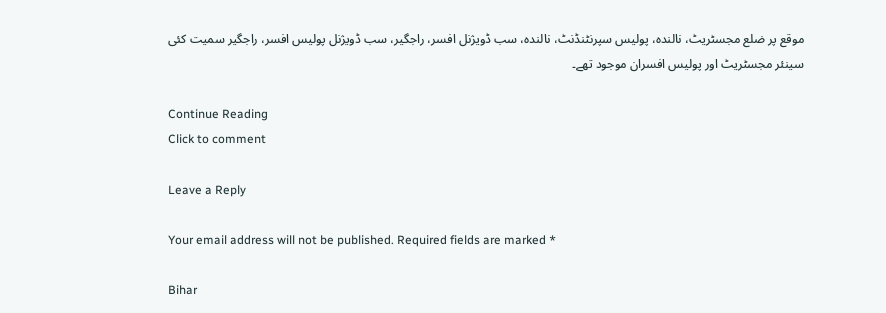موقع پر ضلع مجسٹریٹ، نالندہ، پولیس سپرنٹنڈنٹ، نالندہ، سب ڈویژنل افسر، راجگیر، سب ڈویژنل پولیس افسر، راجگیر سمیت کئی سینئر مجسٹریٹ اور پولیس افسران موجود تھے۔

Continue Reading
Click to comment

Leave a Reply

Your email address will not be published. Required fields are marked *

Bihar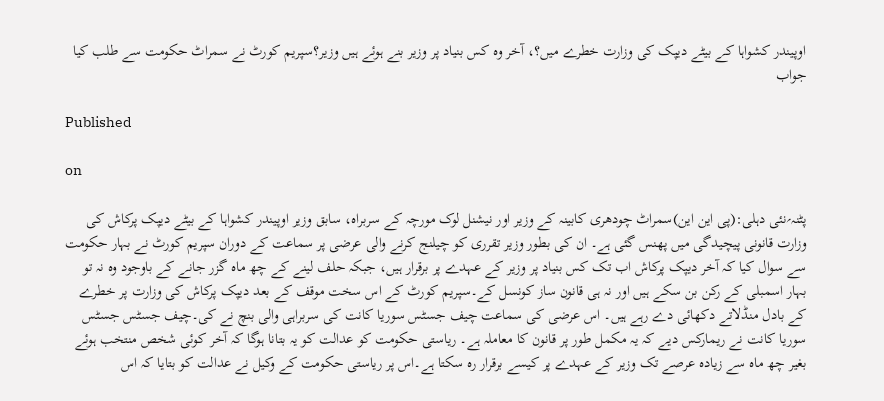اوپیندر کشواہا کے بیٹے دیپک کی وزارت خطرے میں؟، آخر وہ کس بنیاد پر وزیر بنے ہوئے ہیں وزیر؟سپریم کورٹ نے سمراٹ حکومت سے طلب کیا جواب

Published

on

پٹنہ؍نئی دہلی:(پی این این)سمراٹ چودھری کابینہ کے وزیر اور نیشنل لوک مورچہ کے سربراہ، سابق وزیر اوپیندر کشواہا کے بیٹے دیپک پرکاش کی وزارت قانونی پیچیدگی میں پھنس گئی ہے۔ ان کی بطور وزیر تقرری کو چیلنج کرنے والی عرضی پر سماعت کے دوران سپریم کورٹ نے بہار حکومت سے سوال کیا کہ آخر دیپک پرکاش اب تک کس بنیاد پر وزیر کے عہدے پر برقرار ہیں، جبکہ حلف لینے کے چھ ماہ گزر جانے کے باوجود وہ نہ تو بہار اسمبلی کے رکن بن سکے ہیں اور نہ ہی قانون ساز کونسل کے۔سپریم کورٹ کے اس سخت موقف کے بعد دیپک پرکاش کی وزارت پر خطرے کے بادل منڈلاتے دکھائی دے رہے ہیں۔ اس عرضی کی سماعت چیف جسٹس سوریا کانت کی سربراہی والی بنچ نے کی۔چیف جسٹس جسٹس سوریا کانت نے ریمارکس دیے کہ یہ مکمل طور پر قانون کا معاملہ ہے۔ ریاستی حکومت کو عدالت کو یہ بتانا ہوگا کہ آخر کوئی شخص منتخب ہوئے بغیر چھ ماہ سے زیادہ عرصے تک وزیر کے عہدے پر کیسے برقرار رہ سکتا ہے۔اس پر ریاستی حکومت کے وکیل نے عدالت کو بتایا کہ اس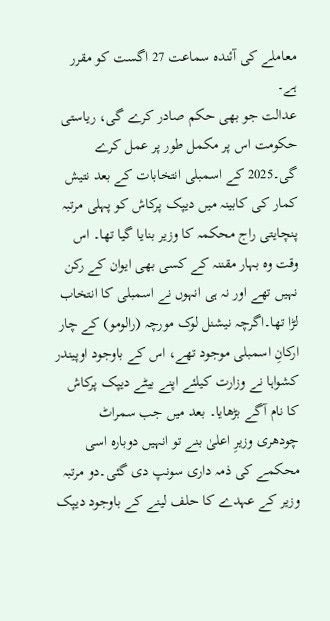معاملے کی آئندہ سماعت 27 اگست کو مقرر ہے۔
عدالت جو بھی حکم صادر کرے گی، ریاستی حکومت اس پر مکمل طور پر عمل کرے گی۔2025 کے اسمبلی انتخابات کے بعد نتیش کمار کی کابینہ میں دیپک پرکاش کو پہلی مرتبہ پنچایتی راج محکمہ کا وزیر بنایا گیا تھا۔ اس وقت وہ بہار مقننہ کے کسی بھی ایوان کے رکن نہیں تھے اور نہ ہی انہوں نے اسمبلی کا انتخاب لڑا تھا۔اگرچہ نیشنل لوک مورچہ (رالومو) کے چار ارکانِ اسمبلی موجود تھے، اس کے باوجود اوپیندر کشواہا نے وزارت کیلئے اپنے بیٹے دیپک پرکاش کا نام آگے بڑھایا۔ بعد میں جب سمراٹ چودھری وزیرِ اعلیٰ بنے تو انہیں دوبارہ اسی محکمے کی ذمہ داری سونپ دی گئی۔دو مرتبہ وزیر کے عہدے کا حلف لینے کے باوجود دیپک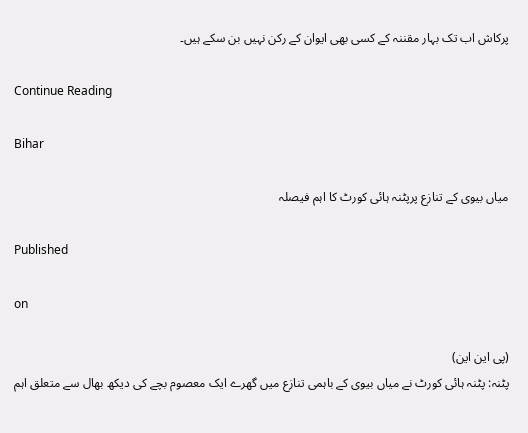پرکاش اب تک بہار مقننہ کے کسی بھی ایوان کے رکن نہیں بن سکے ہیں۔

Continue Reading

Bihar

میاں بیوی کے تنازع پرپٹنہ ہائی کورٹ کا اہم فیصلہ

Published

on

(پی این این)
پٹنہ: پٹنہ ہائی کورٹ نے میاں بیوی کے باہمی تنازع میں گھرے ایک معصوم بچے کی دیکھ بھال سے متعلق اہم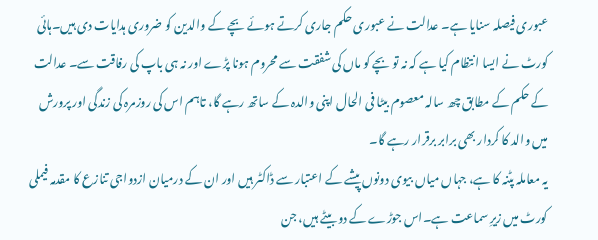عبوری فیصلہ سنایا ہے۔ عدالت نے عبوری حکم جاری کرتے ہوئے بچے کے والدین کو ضروری ہدایات دی ہیں۔ہائی کورٹ نے ایسا انتظام کیا ہے کہ نہ تو بچے کو ماں کی شفقت سے محروم ہونا پڑے اور نہ ہی باپ کی رفاقت سے۔ عدالت کے حکم کے مطابق چھ سالہ معصوم بیٹا فی الحال اپنی والدہ کے ساتھ رہے گا، تاہم اس کی روزمرہ کی زندگی اور پرورش میں والد کا کردار بھی برابر برقرار رہے گا۔
یہ معاملہ پٹنہ کا ہے، جہاں میاں بیوی دونوں پیشے کے اعتبار سے ڈاکٹر ہیں اور ان کے درمیان ازدواجی تنازع کا مقدمہ فیملی کورٹ میں زیرِ سماعت ہے۔اس جوڑے کے دو بیٹے ہیں، جن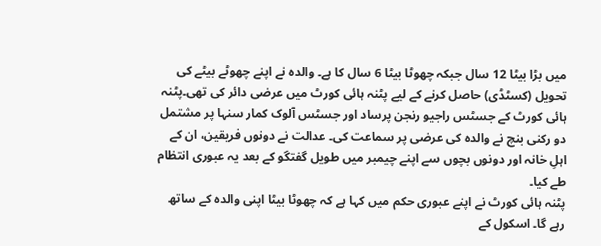میں بڑا بیٹا 12 سال جبکہ چھوٹا بیٹا 6 سال کا ہے۔ والدہ نے اپنے چھوٹے بیٹے کی تحویل (کسٹڈی) حاصل کرنے کے لیے پٹنہ ہائی کورٹ میں عرضی دائر کی تھی۔پٹنہ ہائی کورٹ کے جسٹس راجیو رنجن پرساد اور جسٹس آلوک کمار سنہا پر مشتمل دو رکنی بنچ نے والدہ کی عرضی پر سماعت کی۔ عدالت نے دونوں فریقین، ان کے اہلِ خانہ اور دونوں بچوں سے اپنے چیمبر میں طویل گفتگو کے بعد یہ عبوری انتظام طے کیا۔
پٹنہ ہائی کورٹ نے اپنے عبوری حکم میں کہا ہے کہ چھوٹا بیٹا اپنی والدہ کے ساتھ رہے گا۔ اسکول کے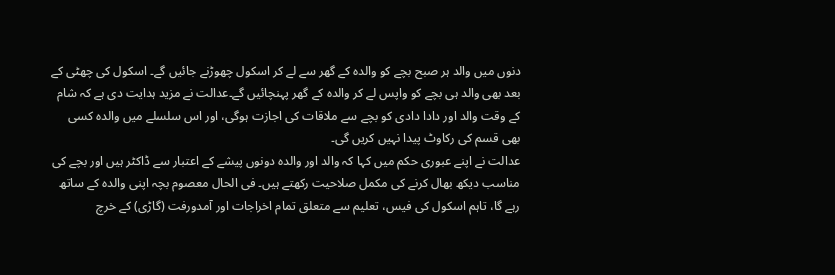دنوں میں والد ہر صبح بچے کو والدہ کے گھر سے لے کر اسکول چھوڑنے جائیں گے۔ اسکول کی چھٹی کے بعد بھی والد ہی بچے کو واپس لے کر والدہ کے گھر پہنچائیں گے۔عدالت نے مزید ہدایت دی ہے کہ شام کے وقت والد اور دادا دادی کو بچے سے ملاقات کی اجازت ہوگی، اور اس سلسلے میں والدہ کسی بھی قسم کی رکاوٹ پیدا نہیں کریں گی۔
عدالت نے اپنے عبوری حکم میں کہا کہ والد اور والدہ دونوں پیشے کے اعتبار سے ڈاکٹر ہیں اور بچے کی مناسب دیکھ بھال کرنے کی مکمل صلاحیت رکھتے ہیں۔ فی الحال معصوم بچہ اپنی والدہ کے ساتھ رہے گا، تاہم اسکول کی فیس، تعلیم سے متعلق تمام اخراجات اور آمدورفت (گاڑی) کے خرچ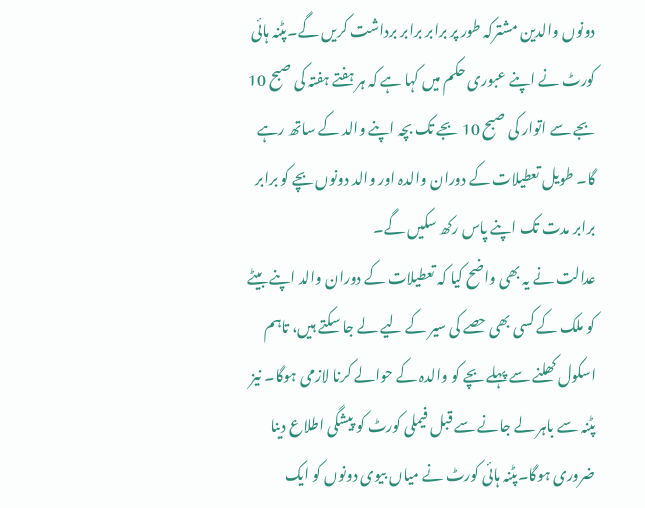دونوں والدین مشترکہ طور پر برابر برابر برداشت کریں گے۔پٹنہ ہائی کورٹ نے اپنے عبوری حکم میں کہا ہے کہ ہر ہفتے ہفتہ کی صبح 10 بجے سے اتوار کی صبح 10 بجے تک بچہ اپنے والد کے ساتھ رہے گا۔ طویل تعطیلات کے دوران والدہ اور والد دونوں بچے کو برابر برابر مدت تک اپنے پاس رکھ سکیں گے۔
عدالت نے یہ بھی واضح کیا کہ تعطیلات کے دوران والد اپنے بیٹے کو ملک کے کسی بھی حصے کی سیر کے لیے لے جا سکتے ہیں، تاہم اسکول کھلنے سے پہلے بچے کو والدہ کے حوالے کرنا لازمی ہوگا۔ نیز پٹنہ سے باہر لے جانے سے قبل فیملی کورٹ کو پیشگی اطلاع دینا ضروری ہوگا۔پٹنہ ہائی کورٹ نے میاں بیوی دونوں کو ایک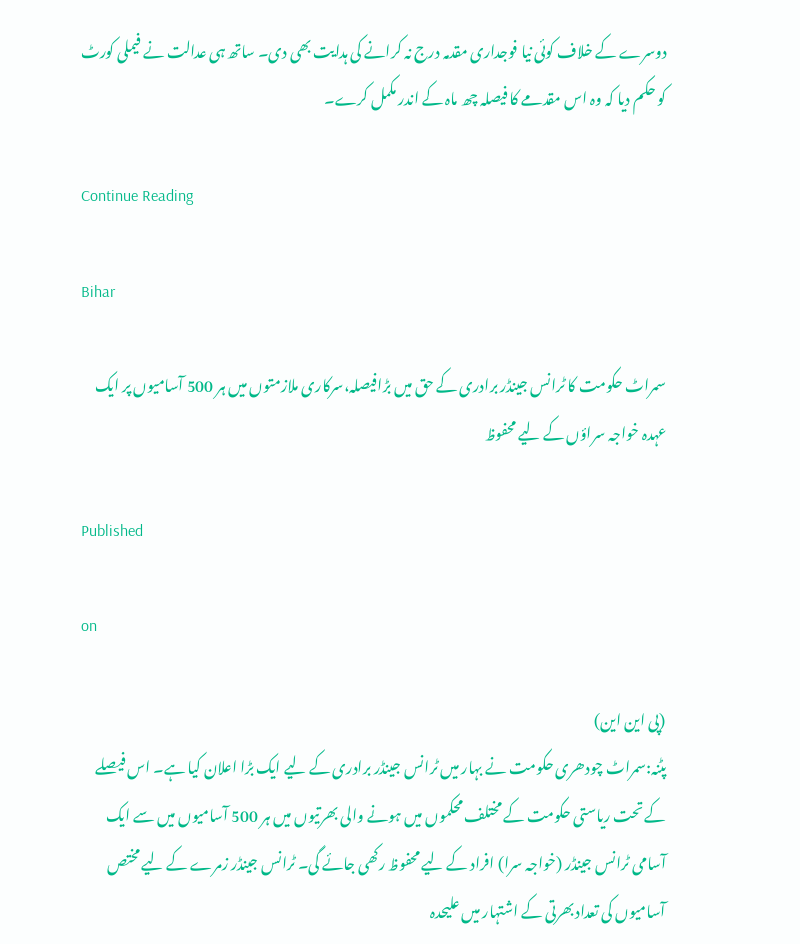دوسرے کے خلاف کوئی نیا فوجداری مقدمہ درج نہ کرانے کی ہدایت بھی دی۔ ساتھ ہی عدالت نے فیملی کورٹ کو حکم دیا کہ وہ اس مقدمے کا فیصلہ چھ ماہ کے اندر مکمل کرے۔

Continue Reading

Bihar

سمراٹ حکومت کا ٹرانس جینڈر برادری کے حق میں بڑافیصلہ،سرکاری ملازمتوں میں ہر 500 آسامیوں پر ایک عہدہ خواجہ سراؤں کے لیے محفوظ

Published

on

(پی این این)
پٹنہ:سمراٹ چودھری حکومت نے بہار میں ٹرانس جینڈر برادری کے لیے ایک بڑا اعلان کیا ہے۔ اس فیصلے کے تحت ریاستی حکومت کے مختلف محکموں میں ہونے والی بھرتیوں میں ہر 500 آسامیوں میں سے ایک آسامی ٹرانس جینڈر (خواجہ سرا) افراد کے لیے محفوظ رکھی جائے گی۔ ٹرانس جینڈر زمرے کے لیے مختص آسامیوں کی تعداد بھرتی کے اشتہار میں علیحدہ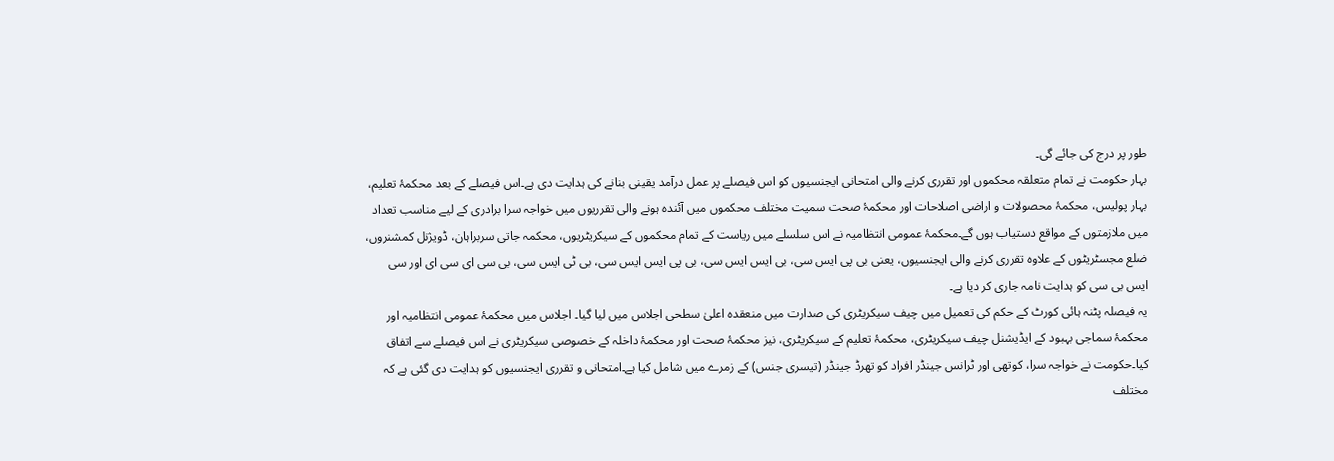طور پر درج کی جائے گی۔
بہار حکومت نے تمام متعلقہ محکموں اور تقرری کرنے والی امتحانی ایجنسیوں کو اس فیصلے پر عمل درآمد یقینی بنانے کی ہدایت دی ہے۔اس فیصلے کے بعد محکمۂ تعلیم، بہار پولیس، محکمۂ محصولات و اراضی اصلاحات اور محکمۂ صحت سمیت مختلف محکموں میں آئندہ ہونے والی تقرریوں میں خواجہ سرا برادری کے لیے مناسب تعداد میں ملازمتوں کے مواقع دستیاب ہوں گے۔محکمۂ عمومی انتظامیہ نے اس سلسلے میں ریاست کے تمام محکموں کے سیکریٹریوں، محکمہ جاتی سربراہان، ڈویژنل کمشنروں، ضلع مجسٹریٹوں کے علاوہ تقرری کرنے والی ایجنسیوں، یعنی بی پی ایس سی، بی ایس ایس سی، بی پی ایس ایس سی، بی ٹی ایس سی، بی سی ای سی ای اور سی ایس بی سی کو ہدایت نامہ جاری کر دیا ہے۔
یہ فیصلہ پٹنہ ہائی کورٹ کے حکم کی تعمیل میں چیف سیکریٹری کی صدارت میں منعقدہ اعلیٰ سطحی اجلاس میں لیا گیا۔ اجلاس میں محکمۂ عمومی انتظامیہ اور محکمۂ سماجی بہبود کے ایڈیشنل چیف سیکریٹری، محکمۂ تعلیم کے سیکریٹری، نیز محکمۂ صحت اور محکمۂ داخلہ کے خصوصی سیکریٹری نے اس فیصلے سے اتفاق کیا۔حکومت نے خواجہ سرا، کوتھی اور ٹرانس جینڈر افراد کو تھرڈ جینڈر (تیسری جنس) کے زمرے میں شامل کیا ہے۔امتحانی و تقرری ایجنسیوں کو ہدایت دی گئی ہے کہ مختلف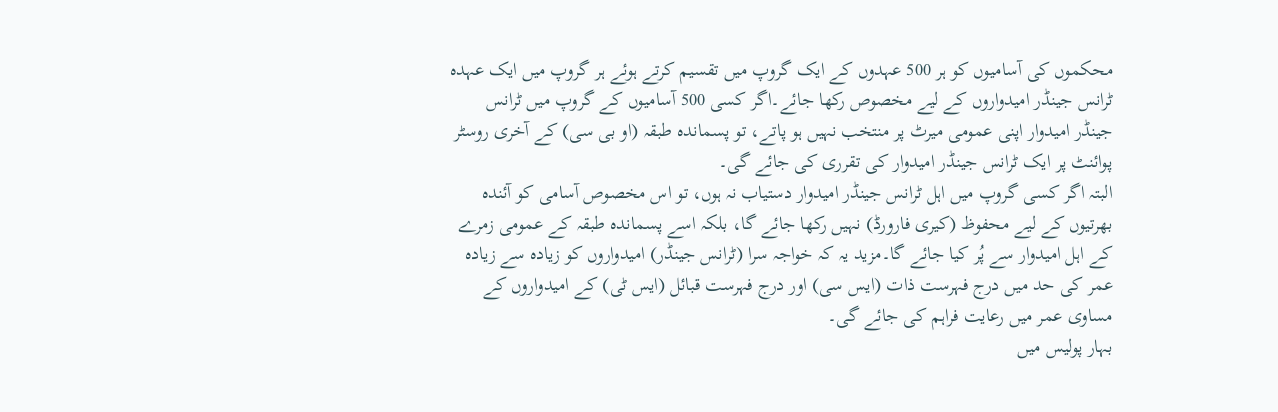محکموں کی آسامیوں کو ہر 500 عہدوں کے ایک گروپ میں تقسیم کرتے ہوئے ہر گروپ میں ایک عہدہ ٹرانس جینڈر امیدواروں کے لیے مخصوص رکھا جائے۔اگر کسی 500 آسامیوں کے گروپ میں ٹرانس جینڈر امیدوار اپنی عمومی میرٹ پر منتخب نہیں ہو پاتے، تو پسماندہ طبقہ (او بی سی) کے آخری روسٹر پوائنٹ پر ایک ٹرانس جینڈر امیدوار کی تقرری کی جائے گی۔
البتہ اگر کسی گروپ میں اہل ٹرانس جینڈر امیدوار دستیاب نہ ہوں، تو اس مخصوص آسامی کو آئندہ بھرتیوں کے لیے محفوظ (کیری فارورڈ) نہیں رکھا جائے گا، بلکہ اسے پسماندہ طبقہ کے عمومی زمرے کے اہل امیدوار سے پُر کیا جائے گا۔مزید یہ کہ خواجہ سرا (ٹرانس جینڈر) امیدواروں کو زیادہ سے زیادہ عمر کی حد میں درج فہرست ذات (ایس سی) اور درج فہرست قبائل (ایس ٹی) کے امیدواروں کے مساوی عمر میں رعایت فراہم کی جائے گی۔
بہار پولیس میں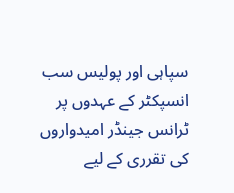سپاہی اور پولیس سب انسپکٹر کے عہدوں پر ٹرانس جینڈر امیدواروں کی تقرری کے لیے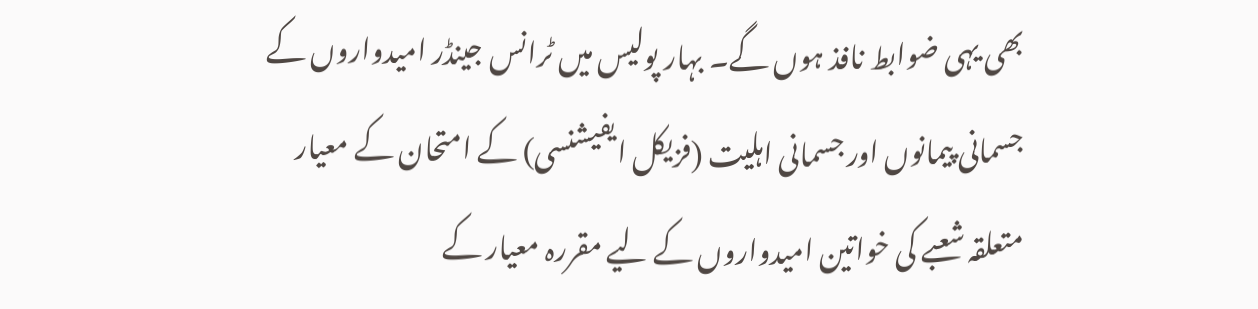بھی یہی ضوابط نافذ ہوں گے۔ بہار پولیس میں ٹرانس جینڈر امیدواروں کے جسمانی پیمانوں اور جسمانی اہلیت (فزیکل ایفیشنسی) کے امتحان کے معیار متعلقہ شعبے کی خواتین امیدواروں کے لیے مقررہ معیار کے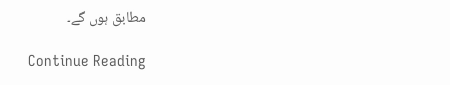مطابق ہوں گے۔

Continue Reading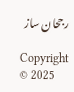رجحان ساز

Copyright © 2025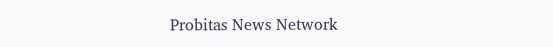Probitas News Network